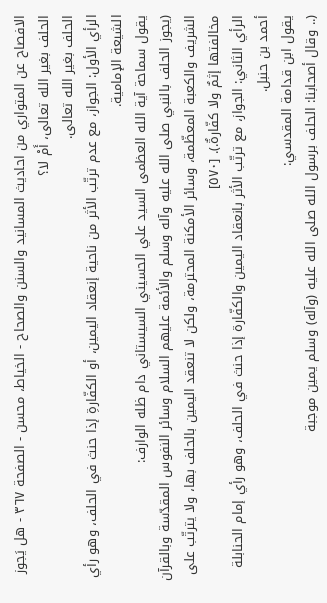الافصاح عن المتواري من احاديث المسانيد والسنن والصحاح - الخياط، محسن - الصفحة ٣٦٧ - هل يَجوز الحلف بغير الله تعالى، أَمْ لا؟
الحلف بغير الله تعالى.
الرأي الأول: الجواز، مع عدم ترتّب الأثر من ناحية إنعقاد اليمين، أو الكفّارةِ إذا حنث في الحلف، وهو رأي الشيعة الإمامية.
يقول سماحة آية الله العظمى السيد علي الحسيني السيستاني دام ظله الوارف:
(يجوز الحلف بالنبي صلى الله عليه وآله وسلم والأئمة عليهم السلام وسائر النفوس المقدّسة وبالقرآن الشريف والكعبة المعظّمة، وسائر الأمكنة المحترمة، ولكن لا تنعقد اليمين بالحلف بها، ولا يترتّب على مخالفتها إثمٌ ولا كفّارةٌ.). [٥٧٠]
الرأي الثاني: الجواز، مع ترتّب الأثر بانعقاد اليمين والكفّارة إذا حنث في الحلف، وهو رأي إمام الحنابلة أحمد بن حنبل.
يقول ابن قدامة المقدسي:
(.. وقال أصحابنا: الحلف برسول الله صلى الله عليه (وآله) وسلم يمين موجبة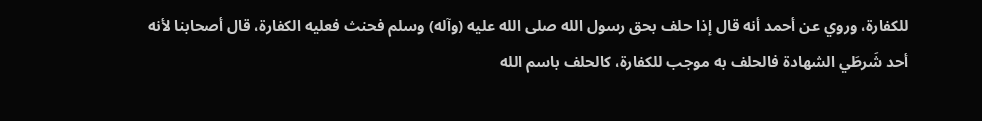للكفارة، وروي عن أحمد أنه قال إذا حلف بحق رسول الله صلى الله عليه (وآله) وسلم فحنث فعليه الكفارة، قال أصحابنا لأنه أحد شَرطَي الشهادة فالحلف به موجب للكفارة، كالحلف باسم الله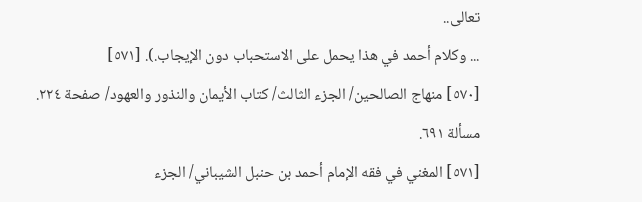تعالى..
... وكلام أحمد في هذا يحمل على الاستحباب دون الإيجاب.). [٥٧١]
[٥٧٠] منهاج الصالحين/ الجزء الثالث/ كتاب الأيمان والنذور والعهود/ صفحة ٢٢٤. مسألة ٦٩١.
[٥٧١] المغني في فقه الإمام أحمد بن حنبل الشيباني/ الجزء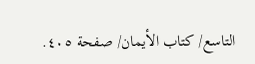التاسع/ كتاب الأيمان/ صفحة ٤٠٥.